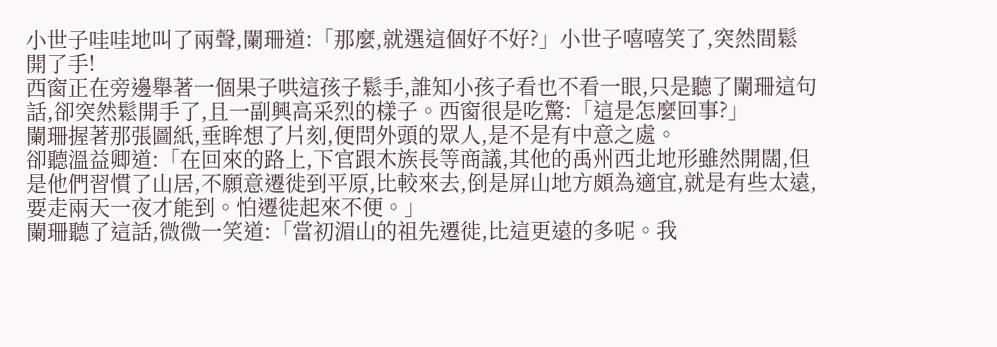小世子哇哇地叫了兩聲,闌珊道:「那麼,就選這個好不好?」小世子嘻嘻笑了,突然間鬆開了手!
西窗正在旁邊舉著一個果子哄這孩子鬆手,誰知小孩子看也不看一眼,只是聽了闌珊這句話,卻突然鬆開手了,且一副興高采烈的樣子。西窗很是吃驚:「這是怎麼回事?」
闌珊握著那張圖紙,垂眸想了片刻,便問外頭的眾人,是不是有中意之處。
卻聽溫益卿道:「在回來的路上,下官跟木族長等商議,其他的禹州西北地形雖然開闊,但是他們習慣了山居,不願意遷徙到平原,比較來去,倒是屏山地方頗為適宜,就是有些太遠,要走兩天一夜才能到。怕遷徙起來不便。」
闌珊聽了這話,微微一笑道:「當初湄山的祖先遷徙,比這更遠的多呢。我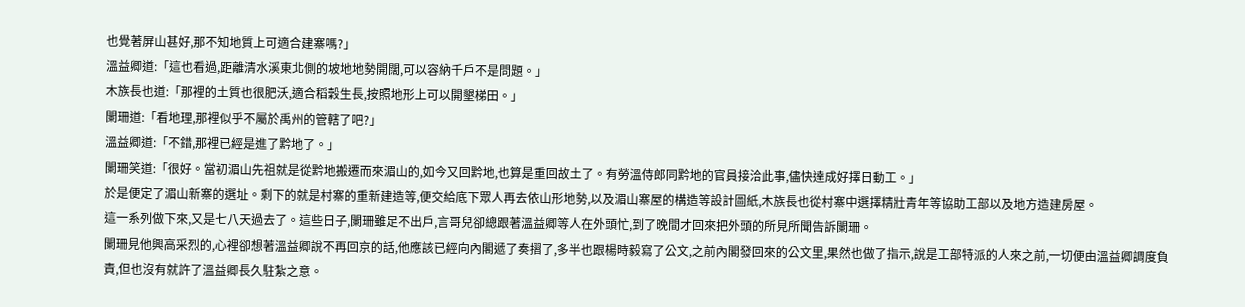也覺著屏山甚好,那不知地質上可適合建寨嗎?」
溫益卿道:「這也看過,距離清水溪東北側的坡地地勢開闊,可以容納千戶不是問題。」
木族長也道:「那裡的土質也很肥沃,適合稻穀生長,按照地形上可以開墾梯田。」
闌珊道:「看地理,那裡似乎不屬於禹州的管轄了吧?」
溫益卿道:「不錯,那裡已經是進了黔地了。」
闌珊笑道:「很好。當初湄山先祖就是從黔地搬遷而來湄山的,如今又回黔地,也算是重回故土了。有勞溫侍郎同黔地的官員接洽此事,儘快達成好擇日動工。」
於是便定了湄山新寨的選址。剩下的就是村寨的重新建造等,便交給底下眾人再去依山形地勢,以及湄山寨屋的構造等設計圖紙,木族長也從村寨中選擇精壯青年等協助工部以及地方造建房屋。
這一系列做下來,又是七八天過去了。這些日子,闌珊雖足不出戶,言哥兒卻總跟著溫益卿等人在外頭忙,到了晚間才回來把外頭的所見所聞告訴闌珊。
闌珊見他興高采烈的,心裡卻想著溫益卿說不再回京的話,他應該已經向內閣遞了奏摺了,多半也跟楊時毅寫了公文,之前內閣發回來的公文里,果然也做了指示,說是工部特派的人來之前,一切便由溫益卿調度負責,但也沒有就許了溫益卿長久駐紮之意。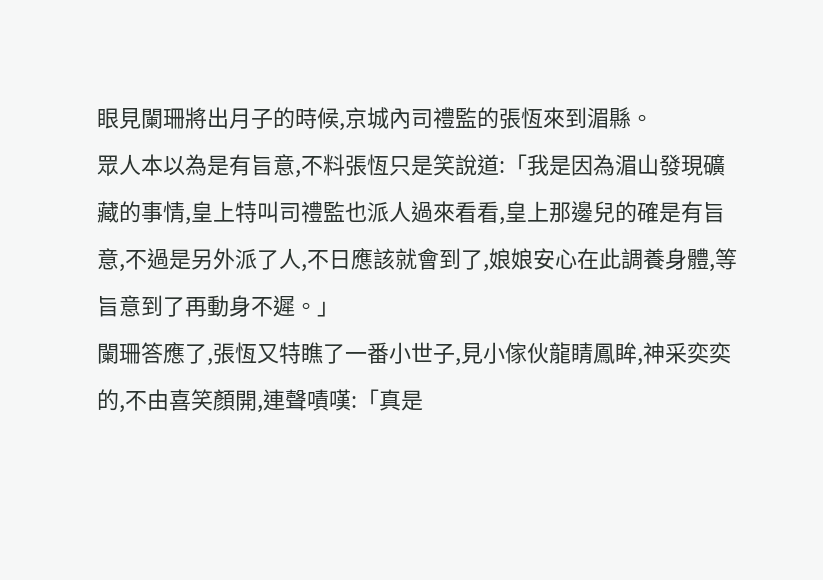眼見闌珊將出月子的時候,京城內司禮監的張恆來到湄縣。
眾人本以為是有旨意,不料張恆只是笑說道:「我是因為湄山發現礦藏的事情,皇上特叫司禮監也派人過來看看,皇上那邊兒的確是有旨意,不過是另外派了人,不日應該就會到了,娘娘安心在此調養身體,等旨意到了再動身不遲。」
闌珊答應了,張恆又特瞧了一番小世子,見小傢伙龍睛鳳眸,神采奕奕的,不由喜笑顏開,連聲嘖嘆:「真是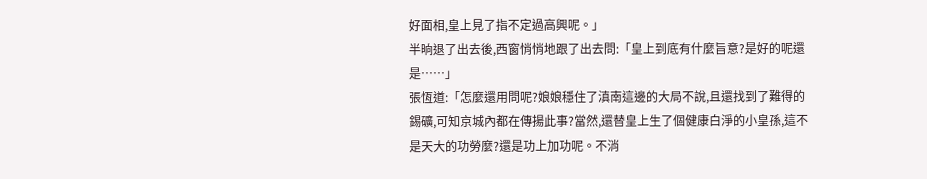好面相,皇上見了指不定過高興呢。」
半晌退了出去後,西窗悄悄地跟了出去問:「皇上到底有什麼旨意?是好的呢還是……」
張恆道:「怎麼還用問呢?娘娘穩住了滇南這邊的大局不說,且還找到了難得的錫礦,可知京城內都在傳揚此事?當然,還替皇上生了個健康白淨的小皇孫,這不是天大的功勞麼?還是功上加功呢。不消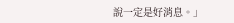說一定是好消息。」